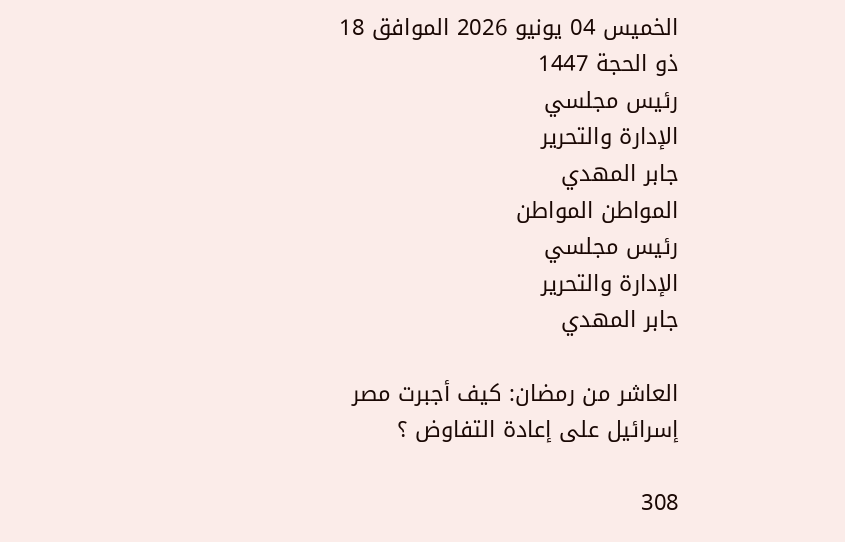الخميس 04 يونيو 2026 الموافق 18 ذو الحجة 1447
رئيس مجلسي
الإدارة والتحرير
جابر المهدي
المواطن المواطن
رئيس مجلسي
الإدارة والتحرير
جابر المهدي

العاشر من رمضان: كيف أجبرت مصر إسرائيل على إعادة التفاوض ؟

308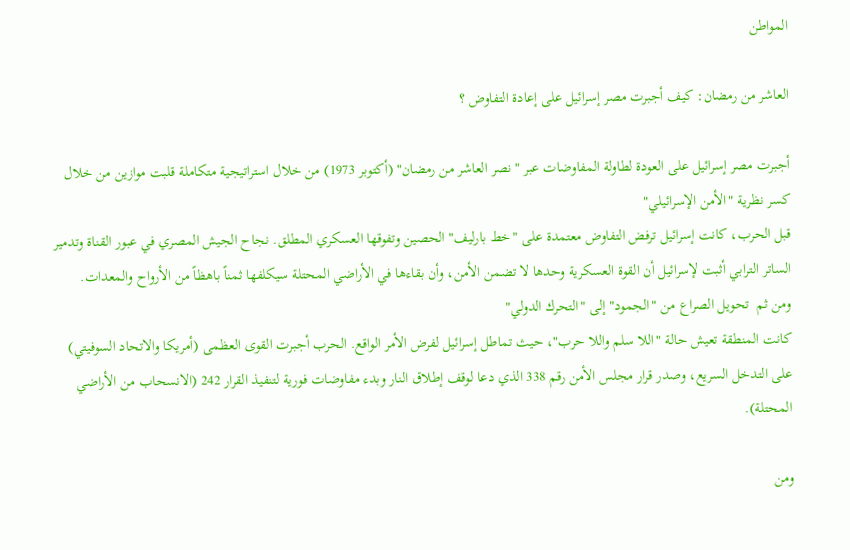المواطن

العاشر من رمضان: كيف أجبرت مصر إسرائيل على إعادة التفاوض ؟

أجبرت مصر إسرائيل على العودة لطاولة المفاوضات عبر "نصر العاشر من رمضان" (أكتوبر 1973) من خلال استراتيجية متكاملة قلبت موازين من خلال كسر نظرية "الأمن الإسرائيلي"
قبل الحرب، كانت إسرائيل ترفض التفاوض معتمدة على "خط بارليف" الحصين وتفوقها العسكري المطلق. نجاح الجيش المصري في عبور القناة وتدمير الساتر الترابي أثبت لإسرائيل أن القوة العسكرية وحدها لا تضمن الأمن، وأن بقاءها في الأراضي المحتلة سيكلفها ثمناً باهظاً من الأرواح والمعدات.
ومن ثم  تحويل الصراع من "الجمود" إلى "التحرك الدولي"
كانت المنطقة تعيش حالة "اللا سلم واللا حرب"، حيث تماطل إسرائيل لفرض الأمر الواقع. الحرب أجبرت القوى العظمى (أمريكا والاتحاد السوفيتي) على التدخل السريع، وصدر قرار مجلس الأمن رقم 338 الذي دعا لوقف إطلاق النار وبدء مفاوضات فورية لتنفيذ القرار 242 (الانسحاب من الأراضي المحتلة).

ومن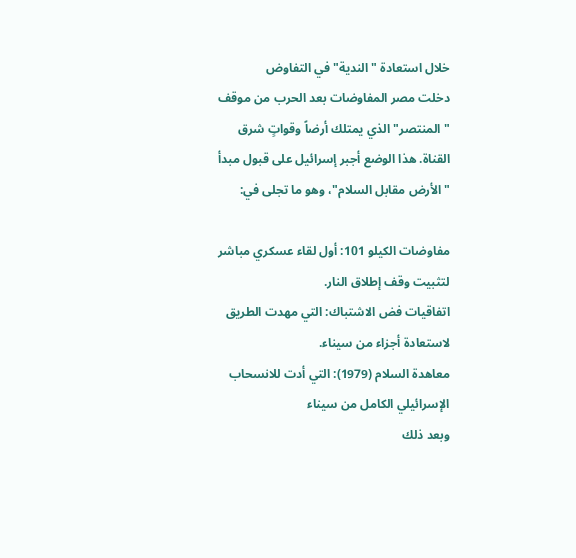خلال استعادة "الندية" في التفاوض
دخلت مصر المفاوضات بعد الحرب من موقف "المنتصر" الذي يمتلك أرضاً وقواتٍ شرق القناة. هذا الوضع أجبر إسرائيل على قبول مبدأ "الأرض مقابل السلام"، وهو ما تجلى في:

مفاوضات الكيلو 101: أول لقاء عسكري مباشر لتثبيت وقف إطلاق النار.
اتفاقيات فض الاشتباك: التي مهدت الطريق لاستعادة أجزاء من سيناء.
معاهدة السلام (1979): التي أدت للانسحاب الإسرائيلي الكامل من سيناء
وبعد ذلك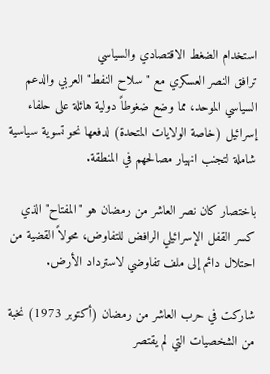استخدام الضغط الاقتصادي والسياسي
ترافق النصر العسكري مع "سلاح النفط" العربي والدعم السياسي الموحد، مما وضع ضغوطاً دولية هائلة على حلفاء إسرائيل (خاصة الولايات المتحدة) لدفعها نحو تسوية سياسية شاملة لتجنب انهيار مصالحهم في المنطقة.

باختصار كان نصر العاشر من رمضان هو "المفتاح" الذي كسر القفل الإسرائيلي الرافض للتفاوض، محولاً القضية من احتلال دائم إلى ملف تفاوضي لاسترداد الأرض.

شاركت في حرب العاشر من رمضان (أكتوبر 1973) نخبة من الشخصيات التي لم يقتصر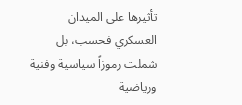تأثيرها على الميدان العسكري فحسب، بل شملت رموزاً سياسية وفنية ورياضية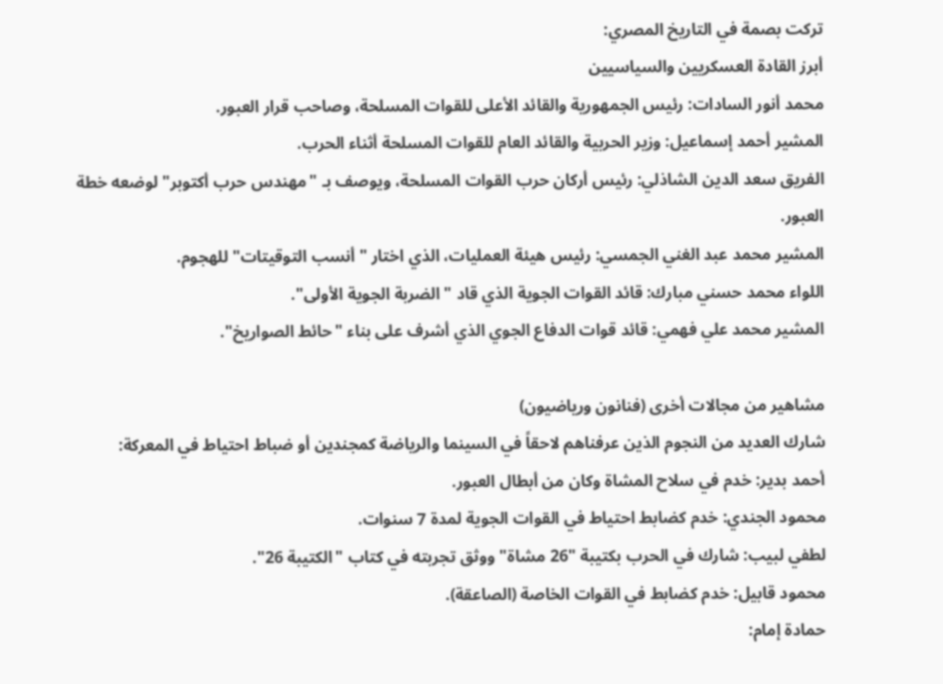تركت بصمة في التاريخ المصري:
أبرز القادة العسكريين والسياسيين
محمد أنور السادات: رئيس الجمهورية والقائد الأعلى للقوات المسلحة، وصاحب قرار العبور.
المشير أحمد إسماعيل: وزير الحربية والقائد العام للقوات المسلحة أثناء الحرب.
الفريق سعد الدين الشاذلي: رئيس أركان حرب القوات المسلحة، ويوصف بـ "مهندس حرب أكتوبر" لوضعه خطة العبور.
المشير محمد عبد الغني الجمسي: رئيس هيئة العمليات، الذي اختار "أنسب التوقيتات" للهجوم.
اللواء محمد حسني مبارك: قائد القوات الجوية الذي قاد "الضربة الجوية الأولى".
المشير محمد علي فهمي: قائد قوات الدفاع الجوي الذي أشرف على بناء "حائط الصواريخ".

مشاهير من مجالات أخرى (فنانون ورياضيون)
شارك العديد من النجوم الذين عرفناهم لاحقاً في السينما والرياضة كمجندين أو ضباط احتياط في المعركة:
أحمد بدير: خدم في سلاح المشاة وكان من أبطال العبور.
محمود الجندي: خدم كضابط احتياط في القوات الجوية لمدة 7 سنوات.
لطفي لبيب: شارك في الحرب بكتيبة "26 مشاة" ووثق تجربته في كتاب "الكتيبة 26".
محمود قابيل: خدم كضابط في القوات الخاصة (الصاعقة).
حمادة إمام: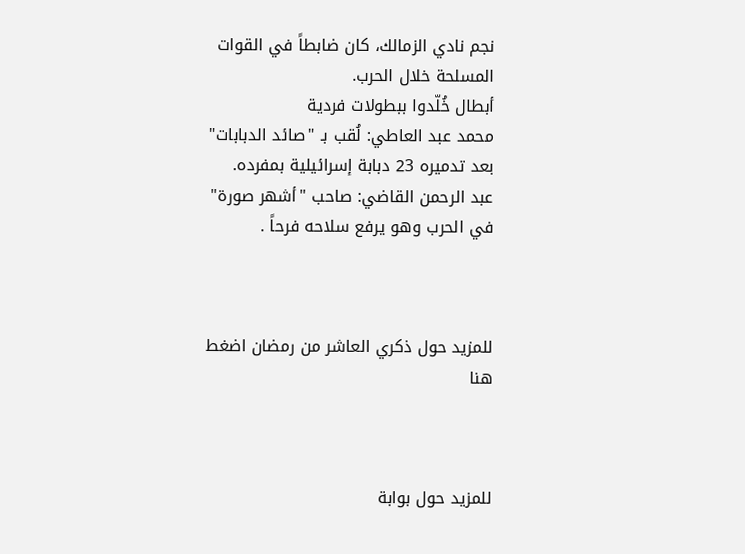نجم نادي الزمالك، كان ضابطاً في القوات المسلحة خلال الحرب.
أبطال خُلّدوا ببطولات فردية
محمد عبد العاطي: لُقب بـ "صائد الدبابات" بعد تدميره 23 دبابة إسرائيلية بمفرده.
عبد الرحمن القاضي: صاحب "أشهر صورة" في الحرب وهو يرفع سلاحه فرحاً .



للمزيد حول ذكري العاشر من رمضان اضغط هنا



للمزيد حول بوابة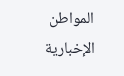المواطن الإخبارية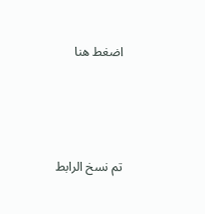اضغط هنا




تم نسخ الرابط